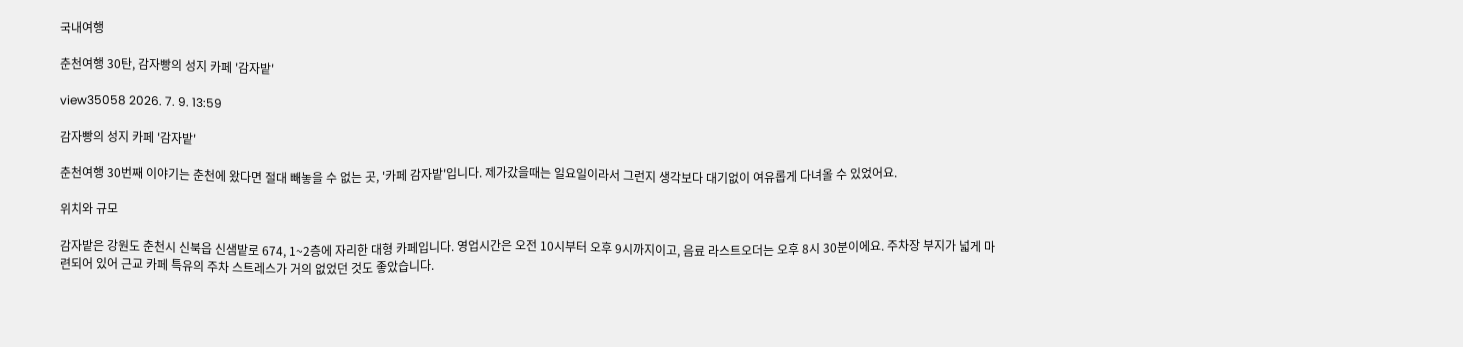국내여행

춘천여행 30탄, 감자빵의 성지 카페 '감자밭'

view35058 2026. 7. 9. 13:59

감자빵의 성지 카페 '감자밭'

춘천여행 30번째 이야기는 춘천에 왔다면 절대 빼놓을 수 없는 곳, '카페 감자밭'입니다. 제가갔을때는 일요일이라서 그런지 생각보다 대기없이 여유롭게 다녀올 수 있었어요.

위치와 규모

감자밭은 강원도 춘천시 신북읍 신샘밭로 674, 1~2층에 자리한 대형 카페입니다. 영업시간은 오전 10시부터 오후 9시까지이고, 음료 라스트오더는 오후 8시 30분이에요. 주차장 부지가 넓게 마련되어 있어 근교 카페 특유의 주차 스트레스가 거의 없었던 것도 좋았습니다.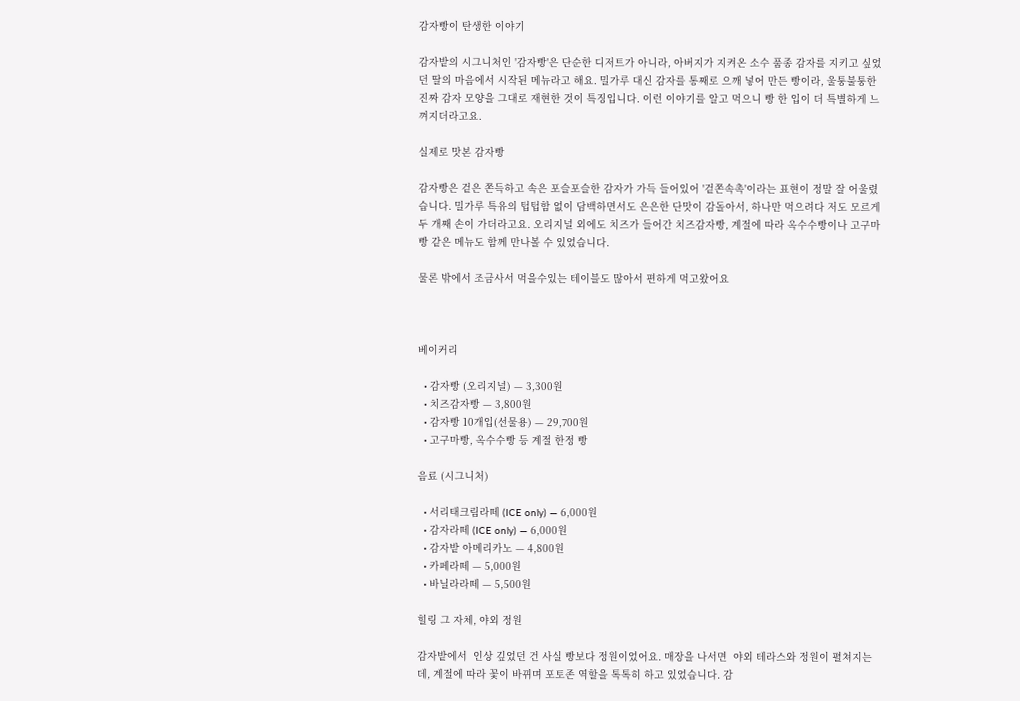감자빵이 탄생한 이야기

감자밭의 시그니처인 '감자빵'은 단순한 디저트가 아니라, 아버지가 지켜온 소수 품종 감자를 지키고 싶었던 딸의 마음에서 시작된 메뉴라고 해요. 밀가루 대신 감자를 통째로 으깨 넣어 만든 빵이라, 울퉁불퉁한 진짜 감자 모양을 그대로 재현한 것이 특징입니다. 이런 이야기를 알고 먹으니 빵 한 입이 더 특별하게 느껴지더라고요.

실제로 맛본 감자빵

감자빵은 겉은 쫀득하고 속은 포슬포슬한 감자가 가득 들어있어 '겉쫀속촉'이라는 표현이 정말 잘 어울렸습니다. 밀가루 특유의 텁텁함 없이 담백하면서도 은은한 단맛이 감돌아서, 하나만 먹으려다 저도 모르게 두 개째 손이 가더라고요. 오리지널 외에도 치즈가 들어간 치즈감자빵, 계절에 따라 옥수수빵이나 고구마빵 같은 메뉴도 함께 만나볼 수 있었습니다.

물론 밖에서 조금사서 먹을수있는 테이블도 많아서 편하게 먹고왔어요



베이커리

  • 감자빵 (오리지널) — 3,300원
  • 치즈감자빵 — 3,800원
  • 감자빵 10개입(선물용) — 29,700원
  • 고구마빵, 옥수수빵 등 계절 한정 빵

음료 (시그니처)

  • 서리태크림라떼 (ICE only) — 6,000원
  • 감자라떼 (ICE only) — 6,000원
  • 감자밭 아메리카노 — 4,800원
  • 카페라떼 — 5,000원
  • 바닐라라떼 — 5,500원

힐링 그 자체, 야외 정원

감자밭에서  인상 깊었던 건 사실 빵보다 정원이었어요. 매장을 나서면  야외 테라스와 정원이 펼쳐지는데, 계절에 따라 꽃이 바뀌며 포토존 역할을 톡톡히 하고 있었습니다. 감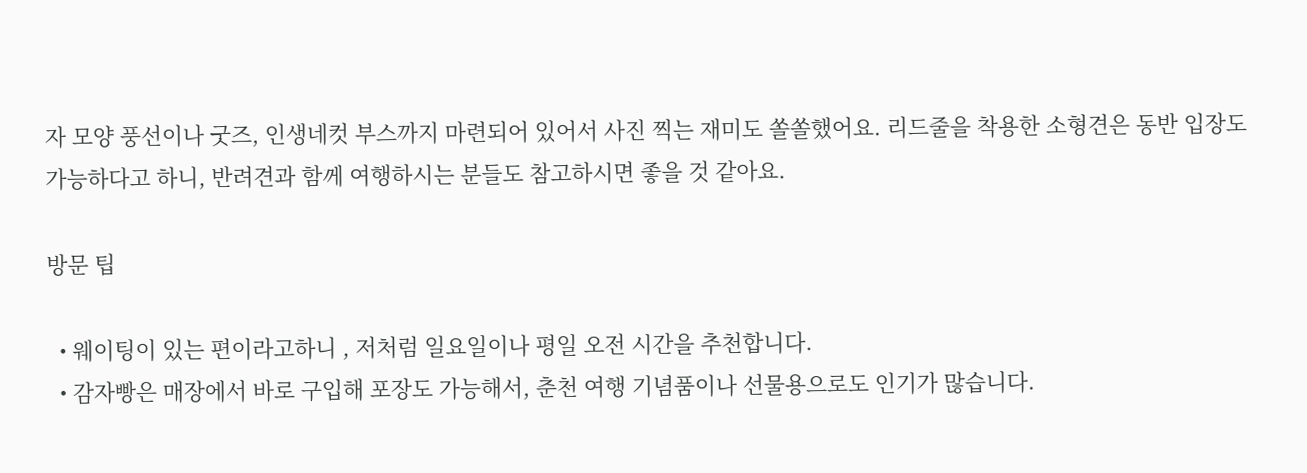자 모양 풍선이나 굿즈, 인생네컷 부스까지 마련되어 있어서 사진 찍는 재미도 쏠쏠했어요. 리드줄을 착용한 소형견은 동반 입장도 가능하다고 하니, 반려견과 함께 여행하시는 분들도 참고하시면 좋을 것 같아요.

방문 팁

  • 웨이팅이 있는 편이라고하니 , 저처럼 일요일이나 평일 오전 시간을 추천합니다.
  • 감자빵은 매장에서 바로 구입해 포장도 가능해서, 춘천 여행 기념품이나 선물용으로도 인기가 많습니다.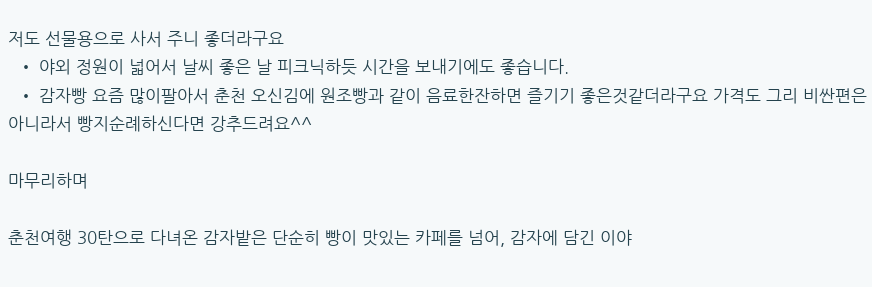저도 선물용으로 사서 주니 좋더라구요
  • 야외 정원이 넓어서 날씨 좋은 날 피크닉하듯 시간을 보내기에도 좋습니다.
  • 감자빵 요즘 많이팔아서 춘천 오신김에 원조빵과 같이 음료한잔하면 즐기기 좋은것같더라구요 가격도 그리 비싼편은 아니라서 빵지순례하신다면 강추드려요^^

마무리하며

춘천여행 30탄으로 다녀온 감자밭은 단순히 빵이 맛있는 카페를 넘어, 감자에 담긴 이야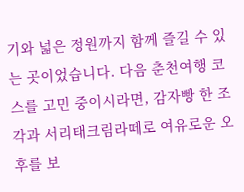기와 넓은 정원까지 함께 즐길 수 있는 곳이었습니다. 다음 춘천여행 코스를 고민 중이시라면, 감자빵 한 조각과 서리태크림라떼로 여유로운 오후를 보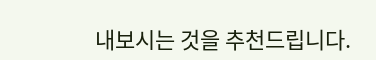내보시는 것을 추천드립니다.